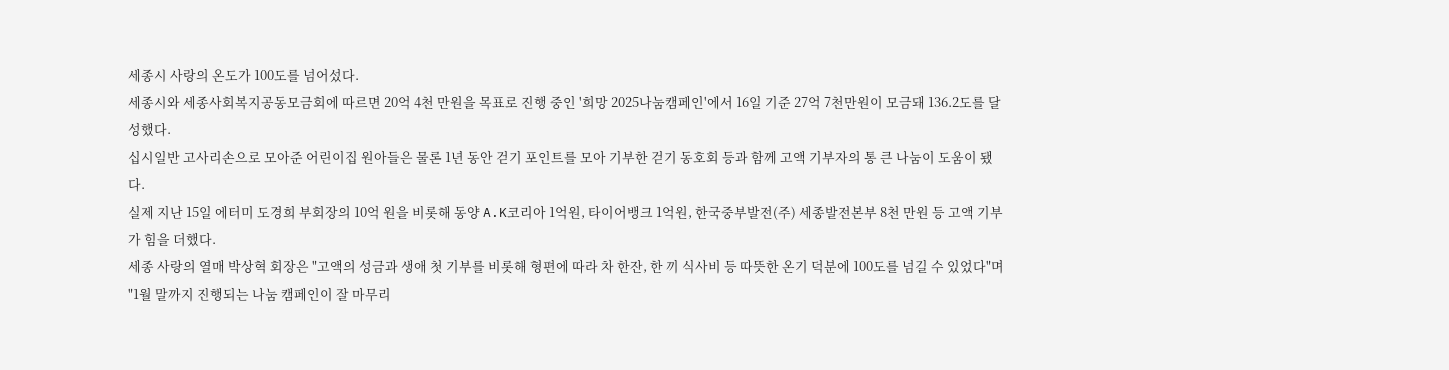세종시 사랑의 온도가 100도를 넘어섰다.
세종시와 세종사회복지공동모금회에 따르면 20억 4천 만원을 목표로 진행 중인 '희망 2025나눔캠페인'에서 16일 기준 27억 7천만원이 모금돼 136.2도를 달성했다.
십시일반 고사리손으로 모아준 어린이집 원아들은 물론 1년 동안 걷기 포인트를 모아 기부한 걷기 동호회 등과 함께 고액 기부자의 통 큰 나눔이 도움이 됐다.
실제 지난 15일 에터미 도경희 부회장의 10억 원을 비롯해 동양 A.K코리아 1억원, 타이어뱅크 1억원, 한국중부발전(주) 세종발전본부 8천 만원 등 고액 기부가 힘을 더했다.
세종 사랑의 열매 박상혁 회장은 "고액의 성금과 생애 첫 기부를 비롯해 형편에 따라 차 한잔, 한 끼 식사비 등 따뜻한 온기 덕분에 100도를 넘길 수 있었다"며 "1월 말까지 진행되는 나눔 캠페인이 잘 마무리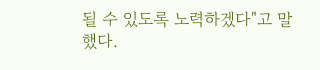될 수 있도록 노력하겠다"고 말했다.